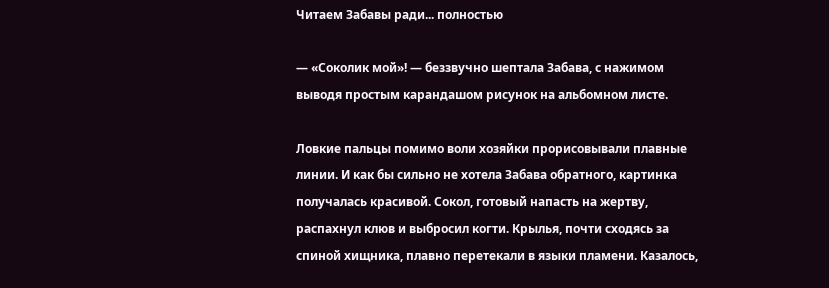Читаем Забавы ради... полностью

— «Соколик мой»! — беззвучно шептала Забава, с нажимом выводя простым карандашом рисунок на альбомном листе.

Ловкие пальцы помимо воли хозяйки прорисовывали плавные линии. И как бы сильно не хотела Забава обратного, картинка получалась красивой. Сокол, готовый напасть на жертву, распахнул клюв и выбросил когти. Крылья, почти сходясь за спиной хищника, плавно перетекали в языки пламени. Казалось,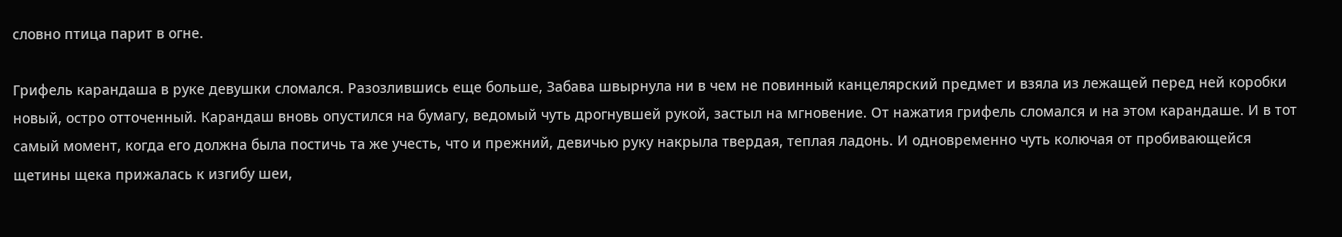словно птица парит в огне.

Грифель карандаша в руке девушки сломался. Разозлившись еще больше, Забава швырнула ни в чем не повинный канцелярский предмет и взяла из лежащей перед ней коробки новый, остро отточенный. Карандаш вновь опустился на бумагу, ведомый чуть дрогнувшей рукой, застыл на мгновение. От нажатия грифель сломался и на этом карандаше. И в тот самый момент, когда его должна была постичь та же учесть, что и прежний, девичью руку накрыла твердая, теплая ладонь. И одновременно чуть колючая от пробивающейся щетины щека прижалась к изгибу шеи,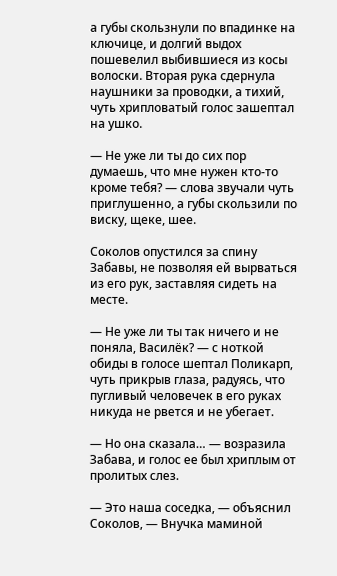а губы скользнули по впадинке на ключице, и долгий выдох пошевелил выбившиеся из косы волоски. Вторая рука сдернула наушники за проводки, а тихий, чуть хрипловатый голос зашептал на ушко.

— Не уже ли ты до сих пор думаешь, что мне нужен кто-то кроме тебя? — слова звучали чуть приглушенно, а губы скользили по виску, щеке, шее.

Соколов опустился за спину Забавы, не позволяя ей вырваться из его рук, заставляя сидеть на месте.

— Не уже ли ты так ничего и не поняла, Василёк? — с ноткой обиды в голосе шептал Поликарп, чуть прикрыв глаза, радуясь, что пугливый человечек в его руках никуда не рвется и не убегает.

— Но она сказала… — возразила Забава, и голос ее был хриплым от пролитых слез.

— Это наша соседка, — объяснил Соколов, — Внучка маминой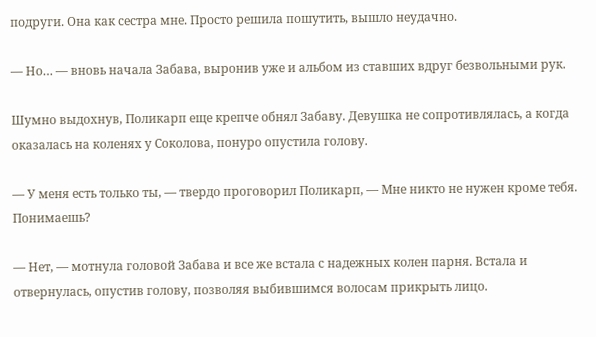подруги. Она как сестра мне. Просто решила пошутить, вышло неудачно.

— Но… — вновь начала Забава, выронив уже и альбом из ставших вдруг безвольными рук.

Шумно выдохнув, Поликарп еще крепче обнял Забаву. Девушка не сопротивлялась, а когда оказалась на коленях у Соколова, понуро опустила голову.

— У меня есть только ты, — твердо проговорил Поликарп, — Мне никто не нужен кроме тебя. Понимаешь?

— Нет, — мотнула головой Забава и все же встала с надежных колен парня. Встала и отвернулась, опустив голову, позволяя выбившимся волосам прикрыть лицо.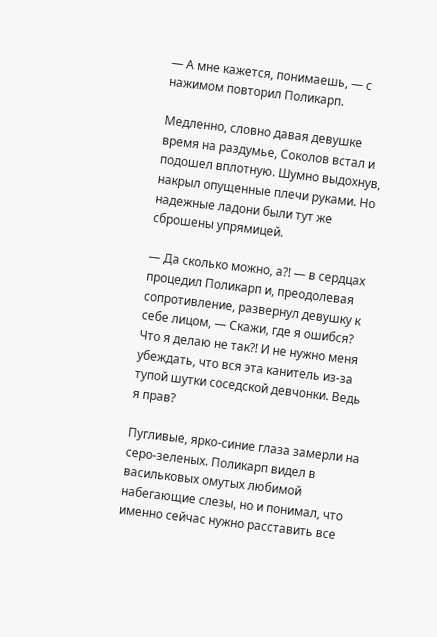— А мне кажется, понимаешь, — с нажимом повторил Поликарп.

Медленно, словно давая девушке время на раздумье, Соколов встал и подошел вплотную. Шумно выдохнув, накрыл опущенные плечи руками. Но надежные ладони были тут же сброшены упрямицей.

— Да сколько можно, а?! — в сердцах процедил Поликарп и, преодолевая сопротивление, развернул девушку к себе лицом, — Скажи, где я ошибся? Что я делаю не так?! И не нужно меня убеждать, что вся эта канитель из-за тупой шутки соседской девчонки. Ведь я прав?

Пугливые, ярко-синие глаза замерли на серо-зеленых. Поликарп видел в васильковых омутых любимой набегающие слезы, но и понимал, что именно сейчас нужно расставить все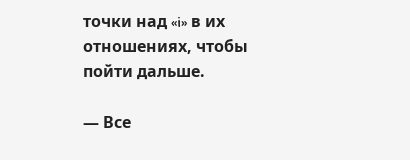точки над «i» в их отношениях, чтобы пойти дальше.

— Все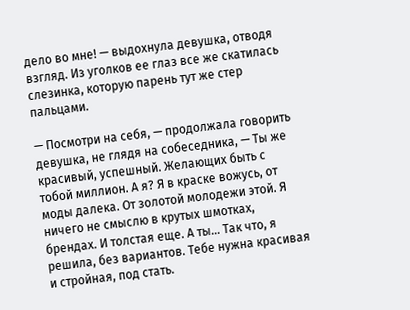дело во мне! — выдохнула девушка, отводя взгляд. Из уголков ее глаз все же скатилась слезинка, которую парень тут же стер пальцами.

— Посмотри на себя, — продолжала говорить девушка, не глядя на собеседника, — Ты же красивый, успешный. Желающих быть с тобой миллион. А я? Я в краске вожусь, от моды далека. От золотой молодежи этой. Я ничего не смыслю в крутых шмотках, брендах. И толстая еще. А ты… Так что, я решила, без вариантов. Тебе нужна красивая и стройная, под стать.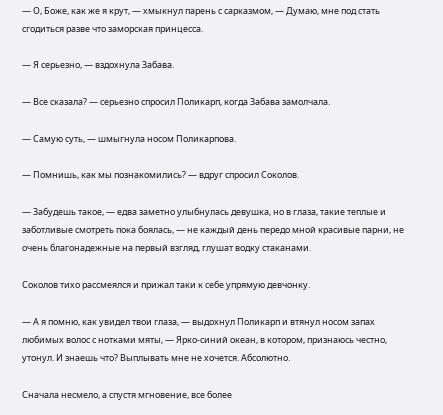— О, Боже, как же я крут, — хмыкнул парень с сарказмом, — Думаю, мне под стать сгодиться разве что заморская принцесса.

— Я серьезно, — вздохнула Забава.

— Все сказала? — серьезно спросил Поликарп, когда Забава замолчала.

— Самую суть, — шмыгнула носом Поликарпова.

— Помнишь, как мы познакомились? — вдруг спросил Соколов.

— Забудешь такое, — едва заметно улыбнулась девушка, но в глаза, такие теплые и заботливые смотреть пока боялась, — не каждый день передо мной красивые парни, не очень благонадежные на первый взгляд, глушат водку стаканами.

Соколов тихо рассмеялся и прижал таки к себе упрямую девчонку.

— А я помню, как увидел твои глаза, — выдохнул Поликарп и втянул носом запах любимых волос с нотками мяты, — Ярко-синий океан, в котором, признаюсь честно, утонул. И знаешь что? Выплывать мне не хочется. Абсолютно.

Сначала несмело, а спустя мгновение, все более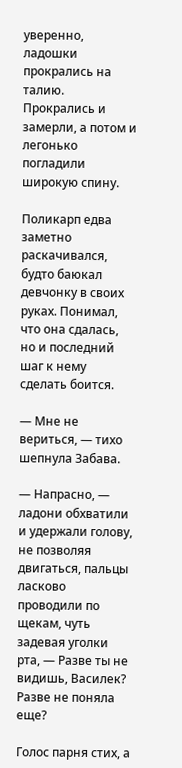уверенно, ладошки прокрались на талию. Прокрались и замерли, а потом и легонько погладили широкую спину.

Поликарп едва заметно раскачивался, будто баюкал девчонку в своих руках. Понимал, что она сдалась, но и последний шаг к нему сделать боится.

— Мне не вериться, — тихо шепнула Забава.

— Напрасно, — ладони обхватили и удержали голову, не позволяя двигаться, пальцы ласково проводили по щекам, чуть задевая уголки рта, — Разве ты не видишь, Василек? Разве не поняла еще?

Голос парня стих, а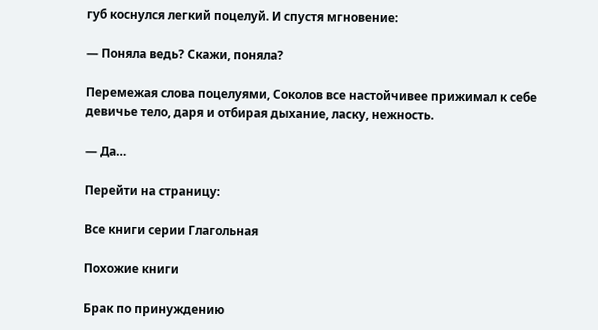губ коснулся легкий поцелуй. И спустя мгновение:

— Поняла ведь? Скажи, поняла?

Перемежая слова поцелуями, Соколов все настойчивее прижимал к себе девичье тело, даря и отбирая дыхание, ласку, нежность.

— Да…

Перейти на страницу:

Все книги серии Глагольная

Похожие книги

Брак по принуждению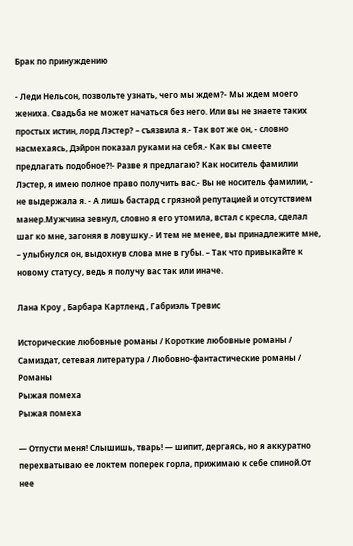Брак по принуждению

- Леди Нельсон, позвольте узнать, чего мы ждем?- Мы ждем моего жениха. Свадьба не может начаться без него. Или вы не знаете таких простых истин, лорд Лэстер? – съязвила я.- Так вот же он, - словно насмехаясь, Дэйрон показал руками на себя.- Как вы смеете предлагать подобное?!- Разве я предлагаю? Как носитель фамилии Лэстер, я имею полное право получить вас.- Вы не носитель фамилии, - не выдержала я. - А лишь бастард с грязной репутацией и отсутствием манер.Мужчина зевнул, словно я его утомила, встал с кресла, сделал шаг ко мне, загоняя в ловушку.- И тем не менее, вы принадлежите мне, – улыбнулся он, выдохнув слова мне в губы. – Так что привыкайте к новому статусу, ведь я получу вас так или иначе.

Лана Кроу , Барбара Картленд , Габриэль Тревис

Исторические любовные романы / Короткие любовные романы / Самиздат, сетевая литература / Любовно-фантастические романы / Романы
Рыжая помеха
Рыжая помеха

— Отпусти меня! Слышишь, тварь! — шипит, дергаясь, но я аккуратно перехватываю ее локтем поперек горла, прижимаю к себе спиной.От нее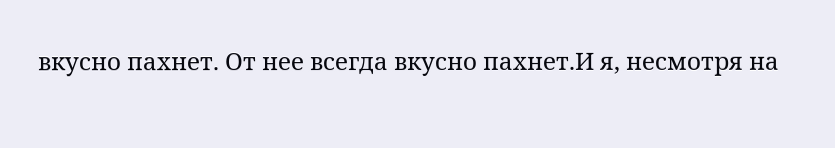вкусно пахнет. От нее всегда вкусно пахнет.И я, несмотря на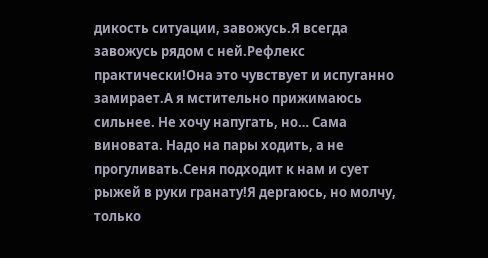дикость ситуации, завожусь.Я всегда завожусь рядом с ней.Рефлекс практически!Она это чувствует и испуганно замирает.А я мстительно прижимаюсь сильнее. Не хочу напугать, но… Сама виновата. Надо на пары ходить, а не прогуливать.Сеня подходит к нам и сует рыжей в руки гранату!Я дергаюсь, но молчу, только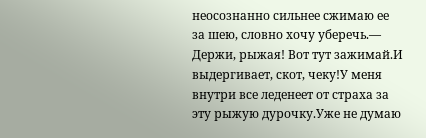неосознанно сильнее сжимаю ее за шею, словно хочу уберечь.— Держи, рыжая! Вот тут зажимай.И выдергивает, скот, чеку!У меня внутри все леденеет от страха за эту рыжую дурочку.Уже не думаю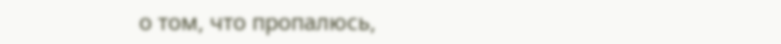о том, что пропалюсь,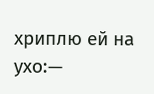хриплю ей на ухо:—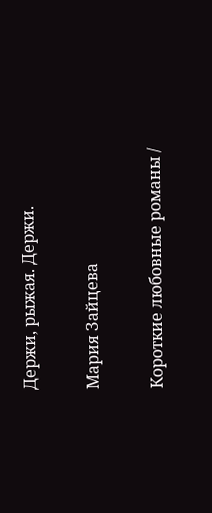Держи, рыжая. Держи.

Мария Зайцева

Короткие любовные романы /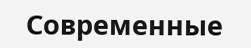Современные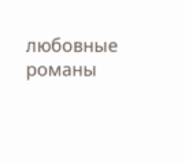любовные романы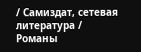/ Самиздат, сетевая литература / Романы